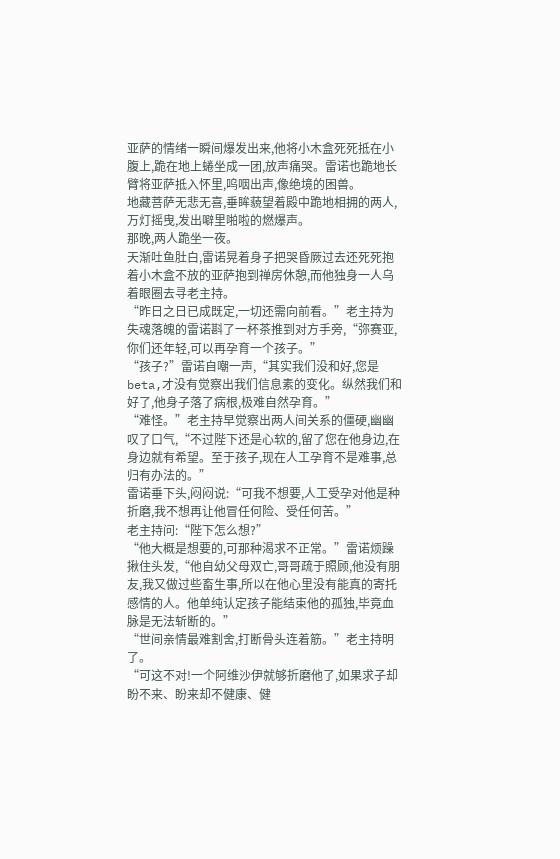亚萨的情绪一瞬间爆发出来,他将小木盒死死抵在小腹上,跪在地上蜷坐成一团,放声痛哭。雷诺也跪地长臂将亚萨抵入怀里,呜咽出声,像绝境的困兽。
地藏菩萨无悲无喜,垂眸藐望着殿中跪地相拥的两人,万灯摇曳,发出噼里啪啦的燃爆声。
那晚,两人跪坐一夜。
天渐吐鱼肚白,雷诺晃着身子把哭昏厥过去还死死抱着小木盒不放的亚萨抱到禅房休憩,而他独身一人乌着眼圈去寻老主持。
“昨日之日已成既定,一切还需向前看。”老主持为失魂落魄的雷诺斟了一杯茶推到对方手旁,“弥赛亚,你们还年轻,可以再孕育一个孩子。”
“孩子?”雷诺自嘲一声,“其实我们没和好,您是beta,才没有觉察出我们信息素的变化。纵然我们和好了,他身子落了病根,极难自然孕育。”
“难怪。”老主持早觉察出两人间关系的僵硬,幽幽叹了口气,“不过陛下还是心软的,留了您在他身边,在身边就有希望。至于孩子,现在人工孕育不是难事,总归有办法的。”
雷诺垂下头,闷闷说:“可我不想要,人工受孕对他是种折磨,我不想再让他冒任何险、受任何苦。”
老主持问:“陛下怎么想?”
“他大概是想要的,可那种渴求不正常。”雷诺烦躁揪住头发,“他自幼父母双亡,哥哥疏于照顾,他没有朋友,我又做过些畜生事,所以在他心里没有能真的寄托感情的人。他单纯认定孩子能结束他的孤独,毕竟血脉是无法斩断的。”
“世间亲情最难割舍,打断骨头连着筋。”老主持明了。
“可这不对!一个阿维沙伊就够折磨他了,如果求子却盼不来、盼来却不健康、健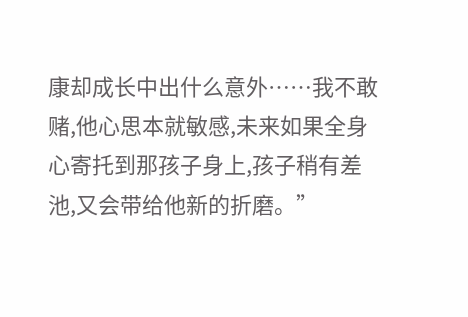康却成长中出什么意外……我不敢赌,他心思本就敏感,未来如果全身心寄托到那孩子身上,孩子稍有差池,又会带给他新的折磨。”